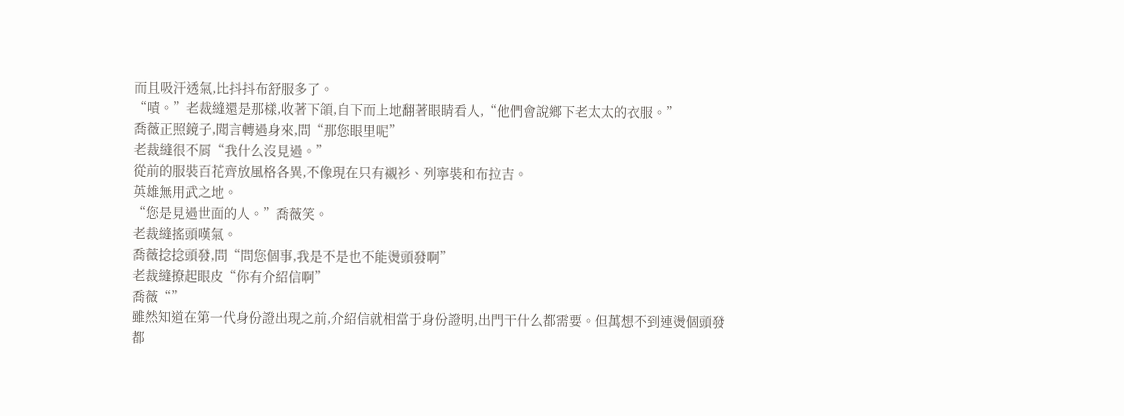而且吸汗透氣,比抖抖布舒服多了。
“嘖。”老裁縫還是那樣,收著下頜,自下而上地翻著眼睛看人,“他們會說鄉下老太太的衣服。”
喬薇正照鏡子,聞言轉過身來,問“那您眼里呢”
老裁縫很不屑“我什么沒見過。”
從前的服裝百花齊放風格各異,不像現在只有襯衫、列寧裝和布拉吉。
英雄無用武之地。
“您是見過世面的人。”喬薇笑。
老裁縫搖頭嘆氣。
喬薇捻捻頭發,問“問您個事,我是不是也不能燙頭發啊”
老裁縫撩起眼皮“你有介紹信啊”
喬薇“”
雖然知道在第一代身份證出現之前,介紹信就相當于身份證明,出門干什么都需要。但萬想不到連燙個頭發都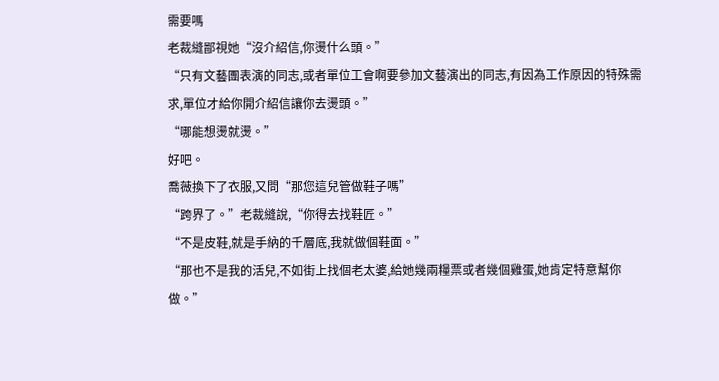需要嗎
老裁縫鄙視她“沒介紹信,你燙什么頭。”
“只有文藝團表演的同志,或者單位工會啊要參加文藝演出的同志,有因為工作原因的特殊需求,單位才給你開介紹信讓你去燙頭。”
“哪能想燙就燙。”
好吧。
喬薇換下了衣服,又問“那您這兒管做鞋子嗎”
“跨界了。”老裁縫說,“你得去找鞋匠。”
“不是皮鞋,就是手納的千層底,我就做個鞋面。”
“那也不是我的活兒,不如街上找個老太婆,給她幾兩糧票或者幾個雞蛋,她肯定特意幫你做。”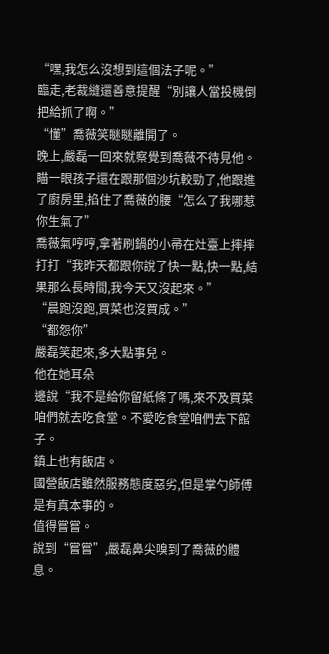“嘿,我怎么沒想到這個法子呢。”
臨走,老裁縫還善意提醒“別讓人當投機倒把給抓了啊。”
“懂”喬薇笑瞇瞇離開了。
晚上,嚴磊一回來就察覺到喬薇不待見他。
瞄一眼孩子還在跟那個沙坑較勁了,他跟進了廚房里,掐住了喬薇的腰“怎么了我哪惹你生氣了”
喬薇氣哼哼,拿著刷鍋的小帚在灶臺上摔摔打打“我昨天都跟你說了快一點,快一點,結果那么長時間,我今天又沒起來。”
“晨跑沒跑,買菜也沒買成。”
“都怨你”
嚴磊笑起來,多大點事兒。
他在她耳朵
邊說“我不是給你留紙條了嗎,來不及買菜咱們就去吃食堂。不愛吃食堂咱們去下館子。
鎮上也有飯店。
國營飯店雖然服務態度惡劣,但是掌勺師傅是有真本事的。
值得嘗嘗。
說到“嘗嘗”,嚴磊鼻尖嗅到了喬薇的體息。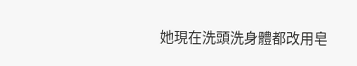她現在洗頭洗身體都改用皂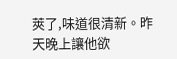莢了,味道很清新。昨天晚上讓他欲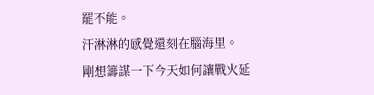罷不能。
汗淋淋的感覺還刻在腦海里。
剛想籌謀一下今天如何讓戰火延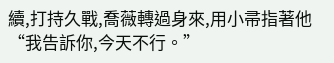續,打持久戰,喬薇轉過身來,用小帚指著他“我告訴你,今天不行。”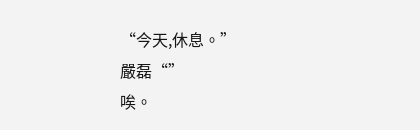“今天,休息。”
嚴磊“”
唉。